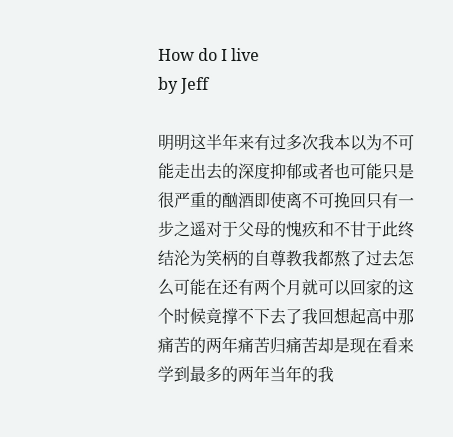How do I live
by Jeff

明明这半年来有过多次我本以为不可能走出去的深度抑郁或者也可能只是很严重的酗酒即使离不可挽回只有一步之遥对于父母的愧疚和不甘于此终结沦为笑柄的自尊教我都熬了过去怎么可能在还有两个月就可以回家的这个时候竟撑不下去了我回想起高中那痛苦的两年痛苦归痛苦却是现在看来学到最多的两年当年的我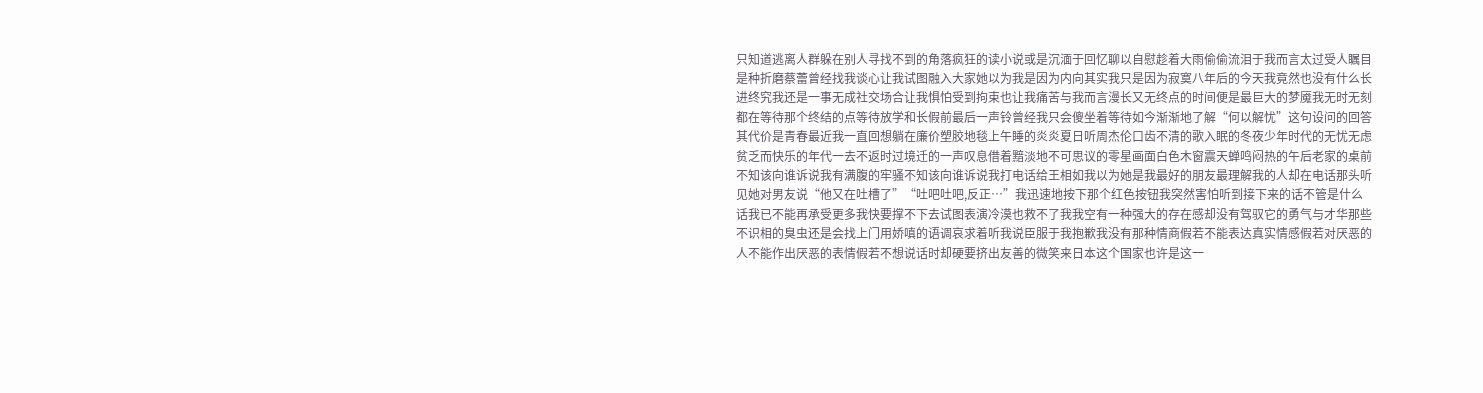只知道逃离人群躲在别人寻找不到的角落疯狂的读小说或是沉湎于回忆聊以自慰趁着大雨偷偷流泪于我而言太过受人瞩目是种折磨蔡蕾曾经找我谈心让我试图融入大家她以为我是因为内向其实我只是因为寂寞八年后的今天我竟然也没有什么长进终究我还是一事无成社交场合让我惧怕受到拘束也让我痛苦与我而言漫长又无终点的时间便是最巨大的梦魇我无时无刻都在等待那个终结的点等待放学和长假前最后一声铃曾经我只会傻坐着等待如今渐渐地了解“何以解忧”这句设问的回答其代价是青春最近我一直回想躺在廉价塑胶地毯上午睡的炎炎夏日听周杰伦口齿不清的歌入眠的冬夜少年时代的无忧无虑贫乏而快乐的年代一去不返时过境迁的一声叹息借着黯淡地不可思议的零星画面白色木窗震天蝉鸣闷热的午后老家的桌前不知该向谁诉说我有满腹的牢骚不知该向谁诉说我打电话给王相如我以为她是我最好的朋友最理解我的人却在电话那头听见她对男友说“他又在吐槽了”“吐吧吐吧,反正…”我迅速地按下那个红色按钮我突然害怕听到接下来的话不管是什么话我已不能再承受更多我快要撑不下去试图表演冷漠也救不了我我空有一种强大的存在感却没有驾驭它的勇气与才华那些不识相的臭虫还是会找上门用娇嗔的语调哀求着听我说臣服于我抱歉我没有那种情商假若不能表达真实情感假若对厌恶的人不能作出厌恶的表情假若不想说话时却硬要挤出友善的微笑来日本这个国家也许是这一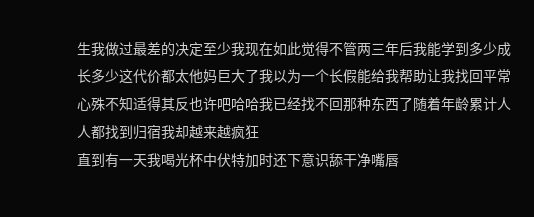生我做过最差的决定至少我现在如此觉得不管两三年后我能学到多少成长多少这代价都太他妈巨大了我以为一个长假能给我帮助让我找回平常心殊不知适得其反也许吧哈哈我已经找不回那种东西了随着年龄累计人人都找到归宿我却越来越疯狂
直到有一天我喝光杯中伏特加时还下意识舔干净嘴唇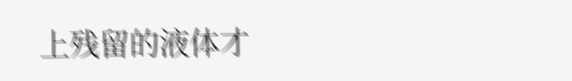上残留的液体才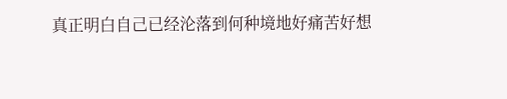真正明白自己已经沦落到何种境地好痛苦好想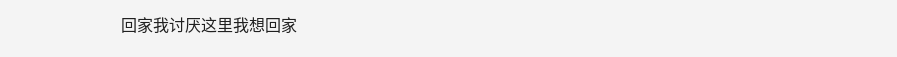回家我讨厌这里我想回家